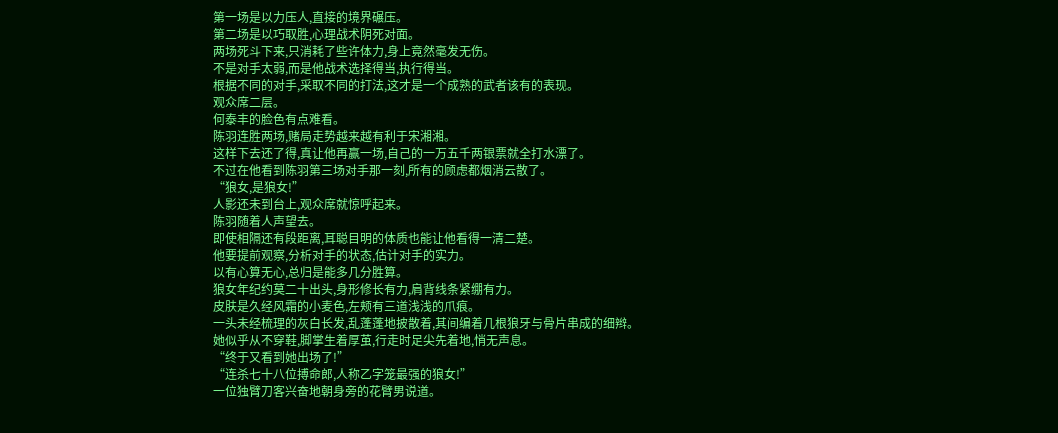第一场是以力压人,直接的境界碾压。
第二场是以巧取胜,心理战术阴死对面。
两场死斗下来,只消耗了些许体力,身上竟然毫发无伤。
不是对手太弱,而是他战术选择得当,执行得当。
根据不同的对手,采取不同的打法,这才是一个成熟的武者该有的表现。
观众席二层。
何泰丰的脸色有点难看。
陈羽连胜两场,赌局走势越来越有利于宋湘湘。
这样下去还了得,真让他再赢一场,自己的一万五千两银票就全打水漂了。
不过在他看到陈羽第三场对手那一刻,所有的顾虑都烟消云散了。
“狼女,是狼女!”
人影还未到台上,观众席就惊呼起来。
陈羽随着人声望去。
即使相隔还有段距离,耳聪目明的体质也能让他看得一清二楚。
他要提前观察,分析对手的状态,估计对手的实力。
以有心算无心,总归是能多几分胜算。
狼女年纪约莫二十出头,身形修长有力,肩背线条紧绷有力。
皮肤是久经风霜的小麦色,左颊有三道浅浅的爪痕。
一头未经梳理的灰白长发,乱蓬蓬地披散着,其间编着几根狼牙与骨片串成的细辫。
她似乎从不穿鞋,脚掌生着厚茧,行走时足尖先着地,悄无声息。
“终于又看到她出场了!”
“连杀七十八位搏命郎,人称乙字笼最强的狼女!”
一位独臂刀客兴奋地朝身旁的花臂男说道。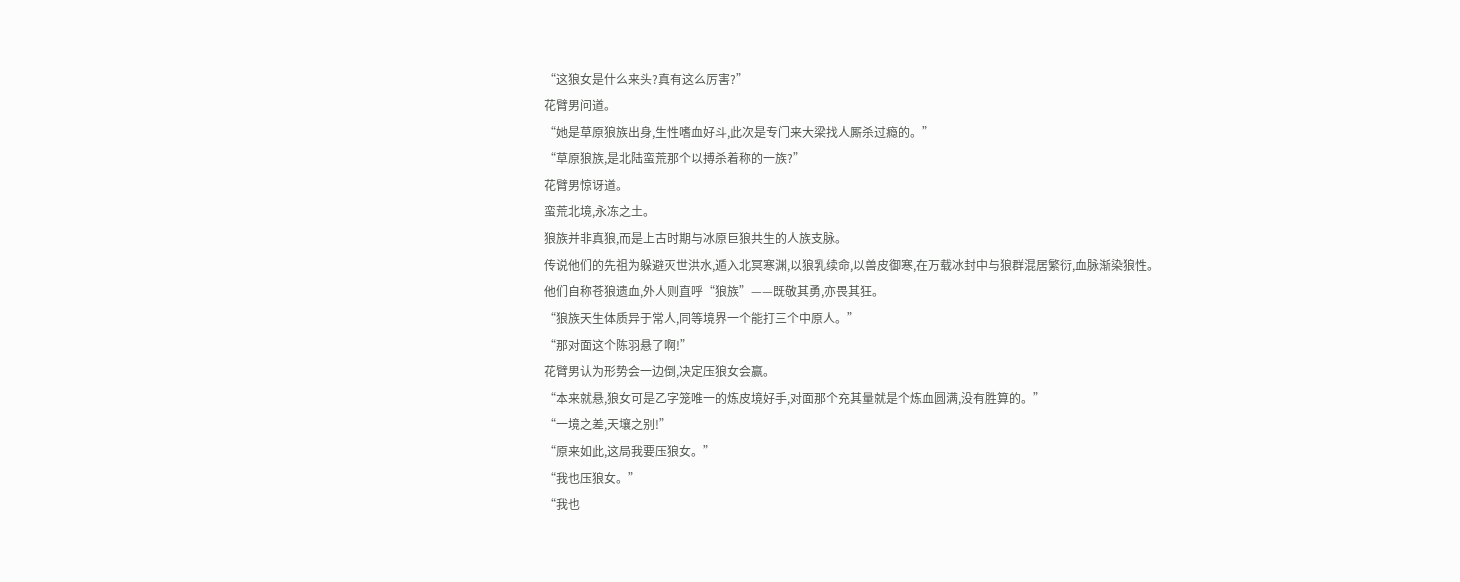“这狼女是什么来头?真有这么厉害?”
花臂男问道。
“她是草原狼族出身,生性嗜血好斗,此次是专门来大梁找人厮杀过瘾的。”
“草原狼族,是北陆蛮荒那个以搏杀着称的一族?”
花臂男惊讶道。
蛮荒北境,永冻之土。
狼族并非真狼,而是上古时期与冰原巨狼共生的人族支脉。
传说他们的先祖为躲避灭世洪水,遁入北冥寒渊,以狼乳续命,以兽皮御寒,在万载冰封中与狼群混居繁衍,血脉渐染狼性。
他们自称苍狼遗血,外人则直呼“狼族”——既敬其勇,亦畏其狂。
“狼族天生体质异于常人,同等境界一个能打三个中原人。”
“那对面这个陈羽悬了啊!”
花臂男认为形势会一边倒,决定压狼女会赢。
“本来就悬,狼女可是乙字笼唯一的炼皮境好手,对面那个充其量就是个炼血圆满,没有胜算的。”
“一境之差,天壤之别!”
“原来如此,这局我要压狼女。”
“我也压狼女。”
“我也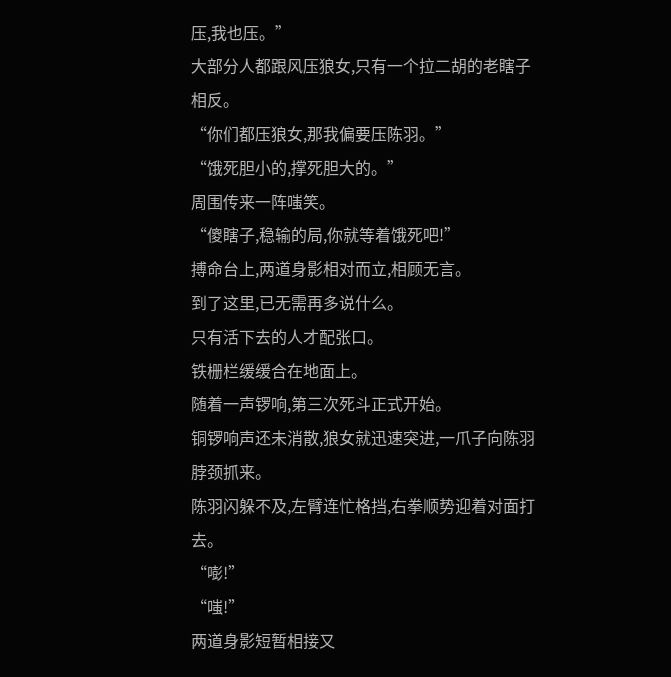压,我也压。”
大部分人都跟风压狼女,只有一个拉二胡的老瞎子相反。
“你们都压狼女,那我偏要压陈羽。”
“饿死胆小的,撑死胆大的。”
周围传来一阵嗤笑。
“傻瞎子,稳输的局,你就等着饿死吧!”
搏命台上,两道身影相对而立,相顾无言。
到了这里,已无需再多说什么。
只有活下去的人才配张口。
铁栅栏缓缓合在地面上。
随着一声锣响,第三次死斗正式开始。
铜锣响声还未消散,狼女就迅速突进,一爪子向陈羽脖颈抓来。
陈羽闪躲不及,左臂连忙格挡,右拳顺势迎着对面打去。
“嘭!”
“嗤!”
两道身影短暂相接又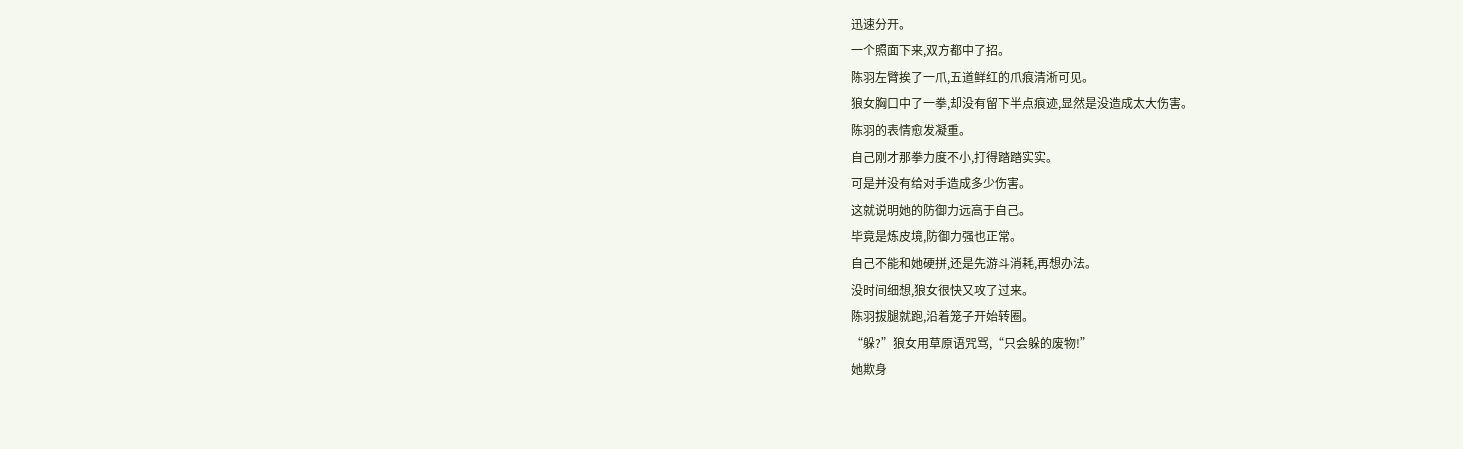迅速分开。
一个照面下来,双方都中了招。
陈羽左臂挨了一爪,五道鲜红的爪痕清淅可见。
狼女胸口中了一拳,却没有留下半点痕迹,显然是没造成太大伤害。
陈羽的表情愈发凝重。
自己刚才那拳力度不小,打得踏踏实实。
可是并没有给对手造成多少伤害。
这就说明她的防御力远高于自己。
毕竟是炼皮境,防御力强也正常。
自己不能和她硬拼,还是先游斗消耗,再想办法。
没时间细想,狼女很快又攻了过来。
陈羽拔腿就跑,沿着笼子开始转圈。
“躲?”狼女用草原语咒骂,“只会躲的废物!”
她欺身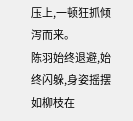压上,一顿狂抓倾泻而来。
陈羽始终退避,始终闪躲,身姿摇摆如柳枝在